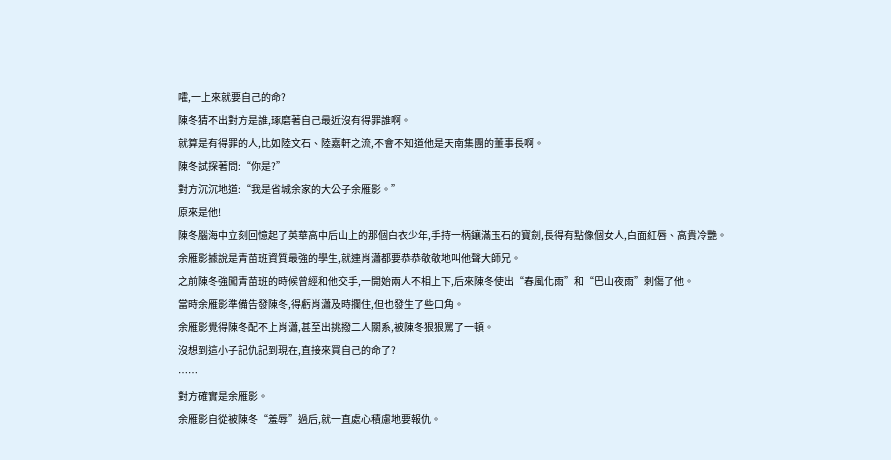嚯,一上來就要自己的命?
陳冬猜不出對方是誰,琢磨著自己最近沒有得罪誰啊。
就算是有得罪的人,比如陸文石、陸嘉軒之流,不會不知道他是天南集團的董事長啊。
陳冬試探著問:“你是?”
對方沉沉地道:“我是省城余家的大公子余雁影。”
原來是他!
陳冬腦海中立刻回憶起了英華高中后山上的那個白衣少年,手持一柄鑲滿玉石的寶劍,長得有點像個女人,白面紅唇、高貴冷艷。
余雁影據說是青苗班資質最強的學生,就連肖瀟都要恭恭敬敬地叫他聲大師兄。
之前陳冬強闖青苗班的時候曾經和他交手,一開始兩人不相上下,后來陳冬使出“春風化雨”和“巴山夜雨”刺傷了他。
當時余雁影準備告發陳冬,得虧肖瀟及時攔住,但也發生了些口角。
余雁影覺得陳冬配不上肖瀟,甚至出挑撥二人關系,被陳冬狠狠罵了一頓。
沒想到這小子記仇記到現在,直接來買自己的命了?
……
對方確實是余雁影。
余雁影自從被陳冬“羞辱”過后,就一直處心積慮地要報仇。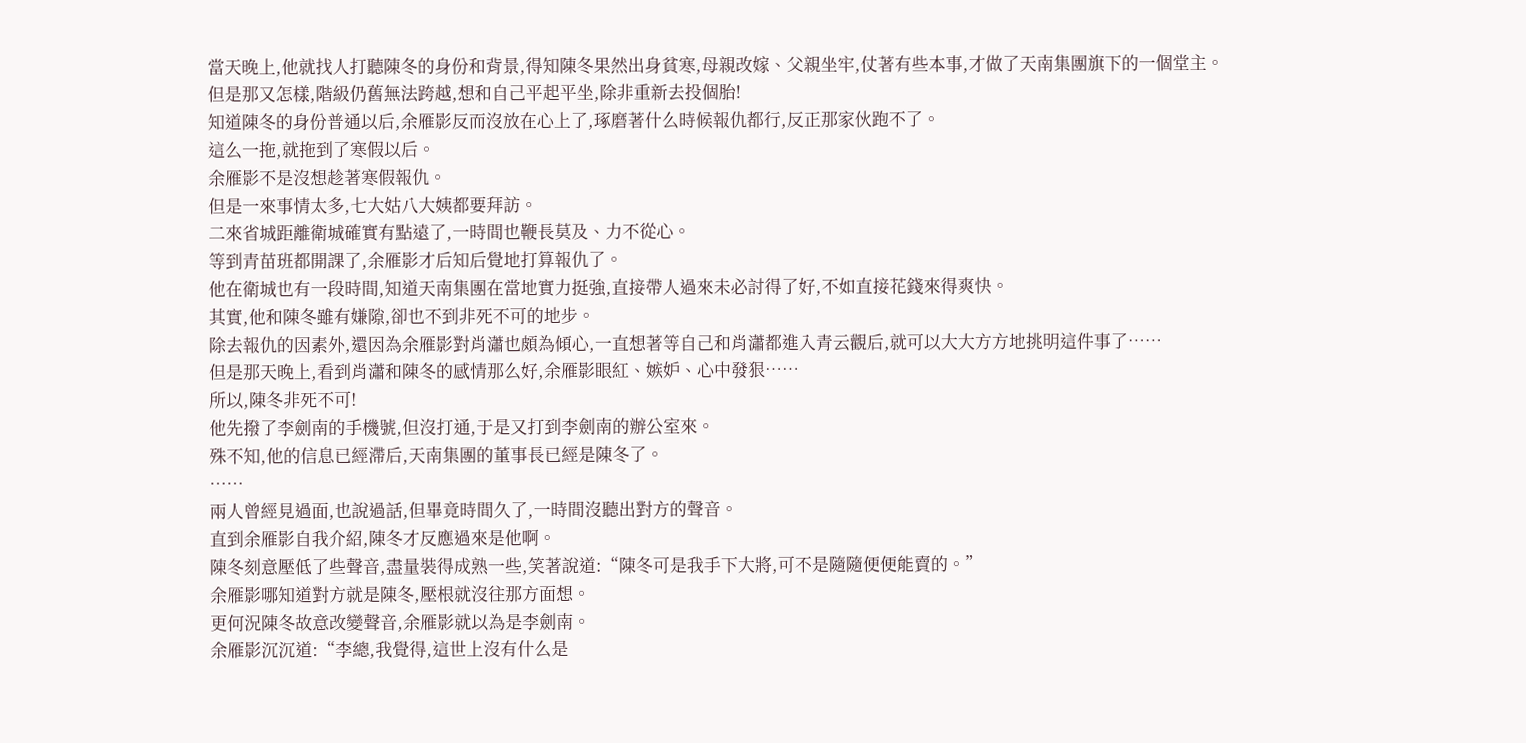當天晚上,他就找人打聽陳冬的身份和背景,得知陳冬果然出身貧寒,母親改嫁、父親坐牢,仗著有些本事,才做了天南集團旗下的一個堂主。
但是那又怎樣,階級仍舊無法跨越,想和自己平起平坐,除非重新去投個胎!
知道陳冬的身份普通以后,余雁影反而沒放在心上了,琢磨著什么時候報仇都行,反正那家伙跑不了。
這么一拖,就拖到了寒假以后。
余雁影不是沒想趁著寒假報仇。
但是一來事情太多,七大姑八大姨都要拜訪。
二來省城距離衛城確實有點遠了,一時間也鞭長莫及、力不從心。
等到青苗班都開課了,余雁影才后知后覺地打算報仇了。
他在衛城也有一段時間,知道天南集團在當地實力挺強,直接帶人過來未必討得了好,不如直接花錢來得爽快。
其實,他和陳冬雖有嫌隙,卻也不到非死不可的地步。
除去報仇的因素外,還因為余雁影對肖瀟也頗為傾心,一直想著等自己和肖瀟都進入青云觀后,就可以大大方方地挑明這件事了……
但是那天晚上,看到肖瀟和陳冬的感情那么好,余雁影眼紅、嫉妒、心中發狠……
所以,陳冬非死不可!
他先撥了李劍南的手機號,但沒打通,于是又打到李劍南的辦公室來。
殊不知,他的信息已經滯后,天南集團的董事長已經是陳冬了。
……
兩人曾經見過面,也說過話,但畢竟時間久了,一時間沒聽出對方的聲音。
直到余雁影自我介紹,陳冬才反應過來是他啊。
陳冬刻意壓低了些聲音,盡量裝得成熟一些,笑著說道:“陳冬可是我手下大將,可不是隨隨便便能賣的。”
余雁影哪知道對方就是陳冬,壓根就沒往那方面想。
更何況陳冬故意改變聲音,余雁影就以為是李劍南。
余雁影沉沉道:“李總,我覺得,這世上沒有什么是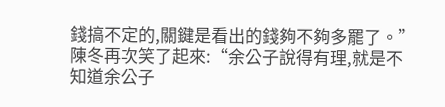錢搞不定的,關鍵是看出的錢夠不夠多罷了。”
陳冬再次笑了起來:“余公子說得有理,就是不知道余公子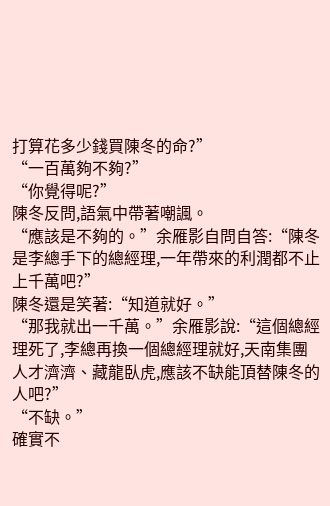打算花多少錢買陳冬的命?”
“一百萬夠不夠?”
“你覺得呢?”
陳冬反問,語氣中帶著嘲諷。
“應該是不夠的。”余雁影自問自答:“陳冬是李總手下的總經理,一年帶來的利潤都不止上千萬吧?”
陳冬還是笑著:“知道就好。”
“那我就出一千萬。”余雁影說:“這個總經理死了,李總再換一個總經理就好,天南集團人才濟濟、藏龍臥虎,應該不缺能頂替陳冬的人吧?”
“不缺。”
確實不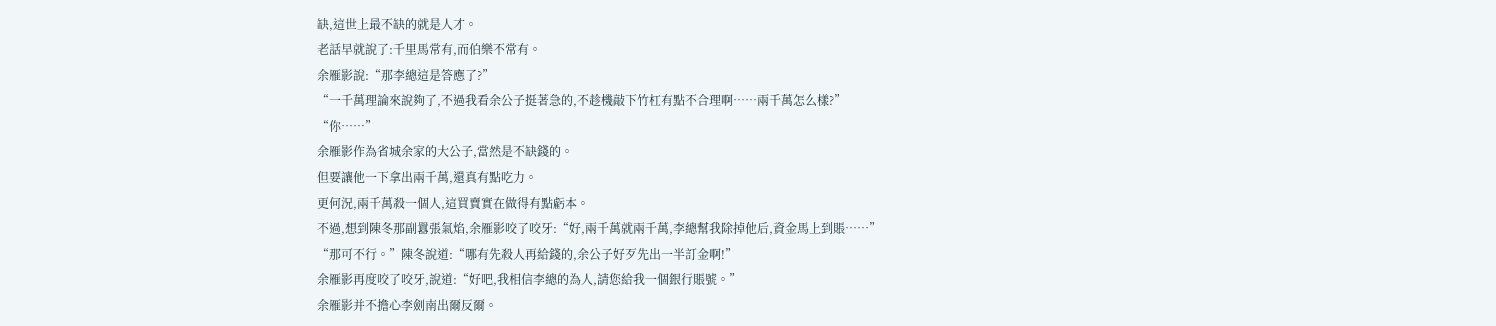缺,這世上最不缺的就是人才。
老話早就說了:千里馬常有,而伯樂不常有。
余雁影說:“那李總這是答應了?”
“一千萬理論來說夠了,不過我看余公子挺著急的,不趁機敲下竹杠有點不合理啊……兩千萬怎么樣?”
“你……”
余雁影作為省城余家的大公子,當然是不缺錢的。
但要讓他一下拿出兩千萬,還真有點吃力。
更何況,兩千萬殺一個人,這買賣實在做得有點虧本。
不過,想到陳冬那副囂張氣焰,余雁影咬了咬牙:“好,兩千萬就兩千萬,李總幫我除掉他后,資金馬上到賬……”
“那可不行。”陳冬說道:“哪有先殺人再給錢的,余公子好歹先出一半訂金啊!”
余雁影再度咬了咬牙,說道:“好吧,我相信李總的為人,請您給我一個銀行賬號。”
余雁影并不擔心李劍南出爾反爾。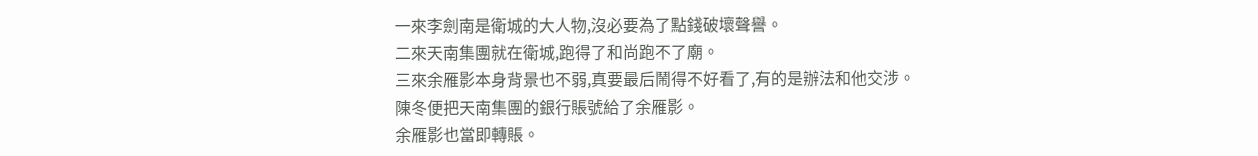一來李劍南是衛城的大人物,沒必要為了點錢破壞聲譽。
二來天南集團就在衛城,跑得了和尚跑不了廟。
三來余雁影本身背景也不弱,真要最后鬧得不好看了,有的是辦法和他交涉。
陳冬便把天南集團的銀行賬號給了余雁影。
余雁影也當即轉賬。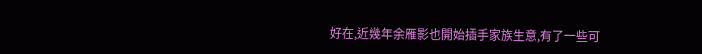好在,近幾年余雁影也開始插手家族生意,有了一些可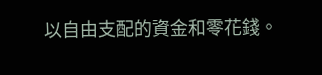以自由支配的資金和零花錢。